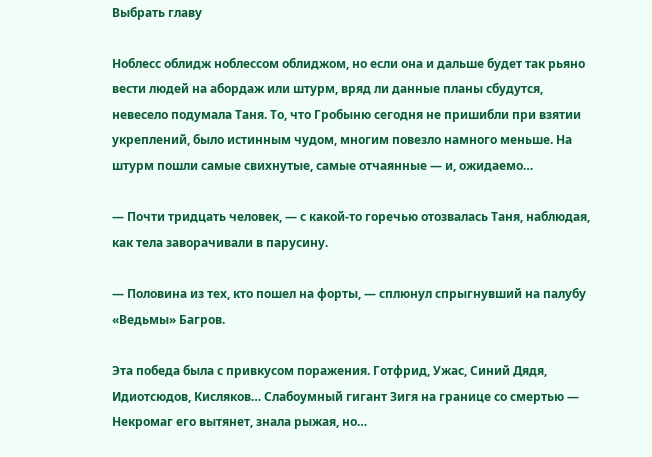Выбрать главу

Ноблесс облидж ноблессом облиджом, но если она и дальше будет так рьяно вести людей на абордаж или штурм, вряд ли данные планы сбудутся, невесело подумала Таня. То, что Гробыню сегодня не пришибли при взятии укреплений, было истинным чудом, многим повезло намного меньше. На штурм пошли самые свихнутые, самые отчаянные — и, ожидаемо…

— Почти тридцать человек, — с какой-то горечью отозвалась Таня, наблюдая, как тела заворачивали в парусину.

— Половина из тех, кто пошел на форты, — сплюнул спрыгнувший на палубу «Ведьмы» Багров.

Эта победа была с привкусом поражения. Готфрид, Ужас, Синий Дядя, Идиотсюдов, Кисляков… Слабоумный гигант Зигя на границе со смертью — Некромаг его вытянет, знала рыжая, но…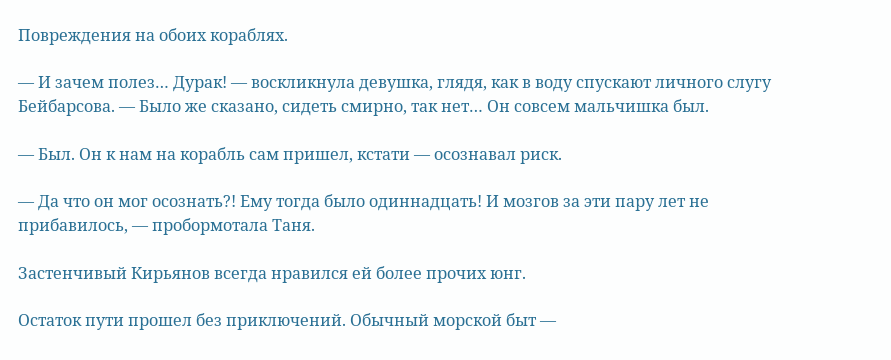Повреждения на обоих кораблях.

— И зачем полез… Дурак! — воскликнула девушка, глядя, как в воду спускают личного слугу Бейбарсова. — Было же сказано, сидеть смирно, так нет… Он совсем мальчишка был.

— Был. Он к нам на корабль сам пришел, кстати — осознавал риск.

— Да что он мог осознать?! Ему тогда было одиннадцать! И мозгов за эти пару лет не прибавилось, — пробормотала Таня.

Застенчивый Кирьянов всегда нравился ей более прочих юнг.

Остаток пути прошел без приключений. Обычный морской быт —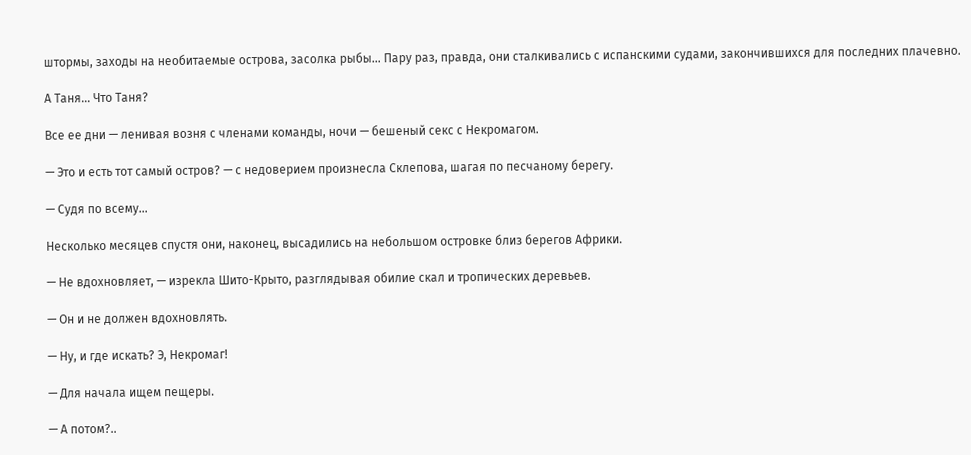штормы, заходы на необитаемые острова, засолка рыбы… Пару раз, правда, они сталкивались с испанскими судами, закончившихся для последних плачевно.

А Таня… Что Таня?

Все ее дни — ленивая возня с членами команды, ночи — бешеный секс с Некромагом.

— Это и есть тот самый остров? — с недоверием произнесла Склепова, шагая по песчаному берегу.

— Судя по всему…

Несколько месяцев спустя они, наконец, высадились на небольшом островке близ берегов Африки.

— Не вдохновляет, — изрекла Шито-Крыто, разглядывая обилие скал и тропических деревьев.

— Он и не должен вдохновлять.

— Ну, и где искать? Э, Некромаг!

— Для начала ищем пещеры.

— А потом?..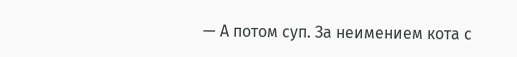— А потом суп. За неимением кота с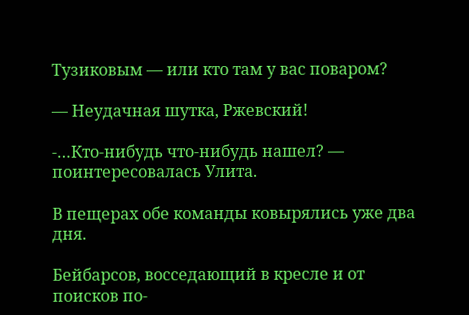Тузиковым — или кто там у вас поваром?

— Неудачная шутка, Ржевский!

-…Кто-нибудь что-нибудь нашел? — поинтересовалась Улита.

В пещерах обе команды ковырялись уже два дня.

Бейбарсов, восседающий в кресле и от поисков по-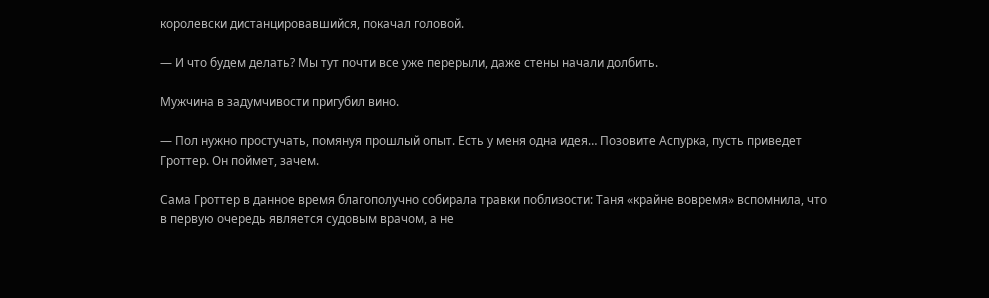королевски дистанцировавшийся, покачал головой.

— И что будем делать? Мы тут почти все уже перерыли, даже стены начали долбить.

Мужчина в задумчивости пригубил вино.

— Пол нужно простучать, помянуя прошлый опыт. Есть у меня одна идея… Позовите Аспурка, пусть приведет Гроттер. Он поймет, зачем.

Сама Гроттер в данное время благополучно собирала травки поблизости: Таня «крайне вовремя» вспомнила, что в первую очередь является судовым врачом, а не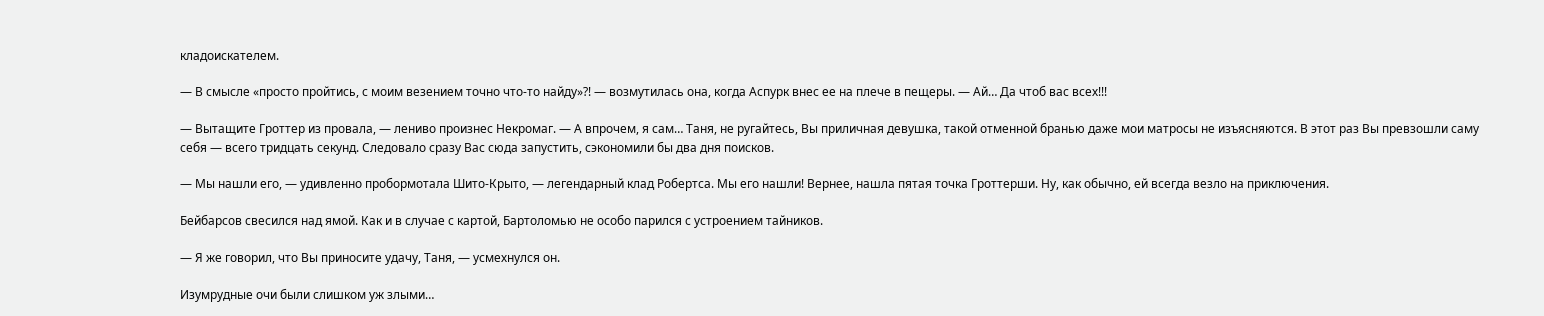кладоискателем.

— В смысле «просто пройтись, с моим везением точно что-то найду»?! — возмутилась она, когда Аспурк внес ее на плече в пещеры. — Ай… Да чтоб вас всех!!!

— Вытащите Гроттер из провала, — лениво произнес Некромаг. — А впрочем, я сам… Таня, не ругайтесь, Вы приличная девушка, такой отменной бранью даже мои матросы не изъясняются. В этот раз Вы превзошли саму себя — всего тридцать секунд. Следовало сразу Вас сюда запустить, сэкономили бы два дня поисков.

— Мы нашли его, — удивленно пробормотала Шито-Крыто, — легендарный клад Робертса. Мы его нашли! Вернее, нашла пятая точка Гроттерши. Ну, как обычно, ей всегда везло на приключения.

Бейбарсов свесился над ямой. Как и в случае с картой, Бартоломью не особо парился с устроением тайников.

— Я же говорил, что Вы приносите удачу, Таня, — усмехнулся он.

Изумрудные очи были слишком уж злыми…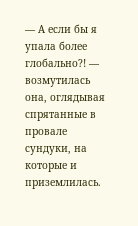— А если бы я упала более глобально?! — возмутилась она, оглядывая спрятанные в провале сундуки, на которые и приземлилась.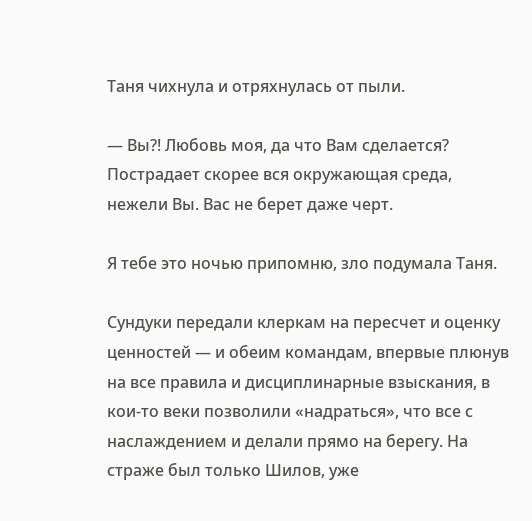Таня чихнула и отряхнулась от пыли.

— Вы?! Любовь моя, да что Вам сделается? Пострадает скорее вся окружающая среда, нежели Вы. Вас не берет даже черт.

Я тебе это ночью припомню, зло подумала Таня.

Сундуки передали клеркам на пересчет и оценку ценностей — и обеим командам, впервые плюнув на все правила и дисциплинарные взыскания, в кои-то веки позволили «надраться», что все с наслаждением и делали прямо на берегу. На страже был только Шилов, уже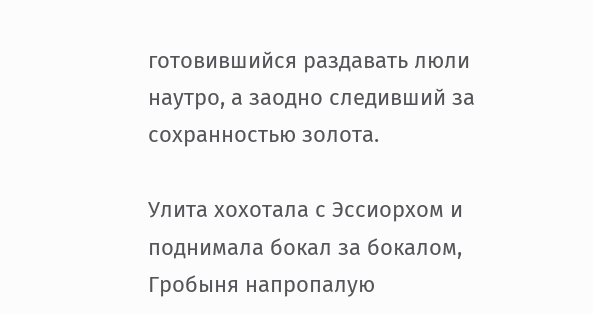готовившийся раздавать люли наутро, а заодно следивший за сохранностью золота.

Улита хохотала с Эссиорхом и поднимала бокал за бокалом, Гробыня напропалую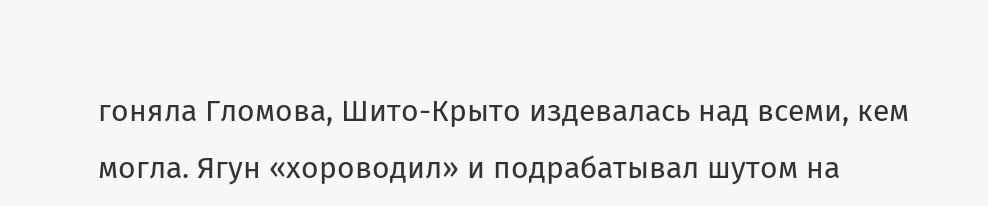гоняла Гломова, Шито-Крыто издевалась над всеми, кем могла. Ягун «хороводил» и подрабатывал шутом на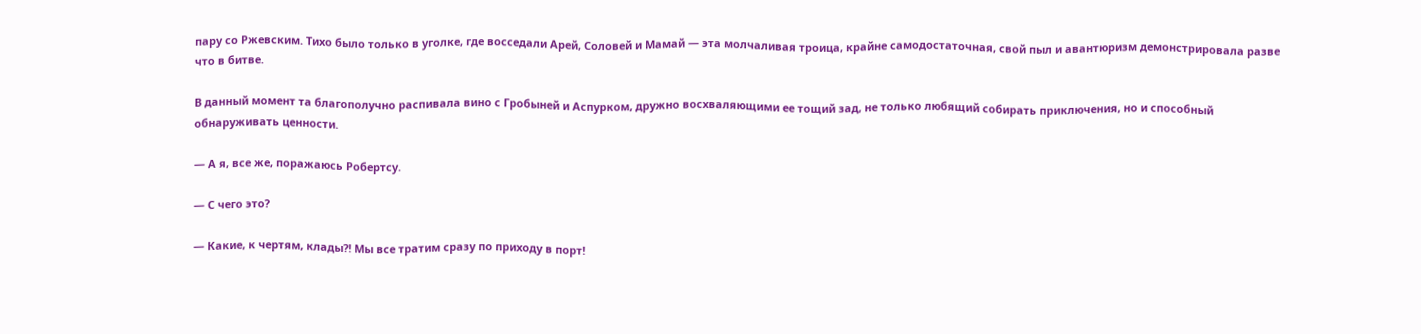пару со Ржевским. Тихо было только в уголке, где восседали Арей, Соловей и Мамай — эта молчаливая троица, крайне самодостаточная, свой пыл и авантюризм демонстрировала разве что в битве.

В данный момент та благополучно распивала вино с Гробыней и Аспурком, дружно восхваляющими ее тощий зад, не только любящий собирать приключения, но и способный обнаруживать ценности.

— А я, все же, поражаюсь Робертсу.

— С чего это?

— Какие, к чертям, клады?! Мы все тратим сразу по приходу в порт!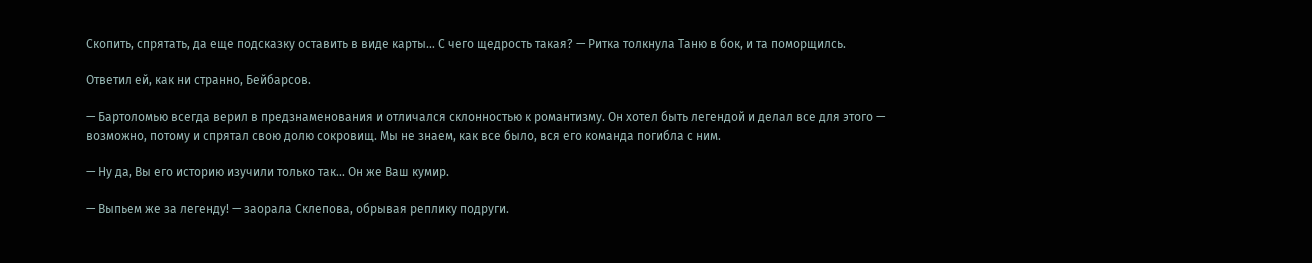Скопить, спрятать, да еще подсказку оставить в виде карты… С чего щедрость такая? — Ритка толкнула Таню в бок, и та поморщилсь.

Ответил ей, как ни странно, Бейбарсов.

— Бартоломью всегда верил в предзнаменования и отличался склонностью к романтизму. Он хотел быть легендой и делал все для этого — возможно, потому и спрятал свою долю сокровищ. Мы не знаем, как все было, вся его команда погибла с ним.

— Ну да, Вы его историю изучили только так… Он же Ваш кумир.

— Выпьем же за легенду! — заорала Склепова, обрывая реплику подруги.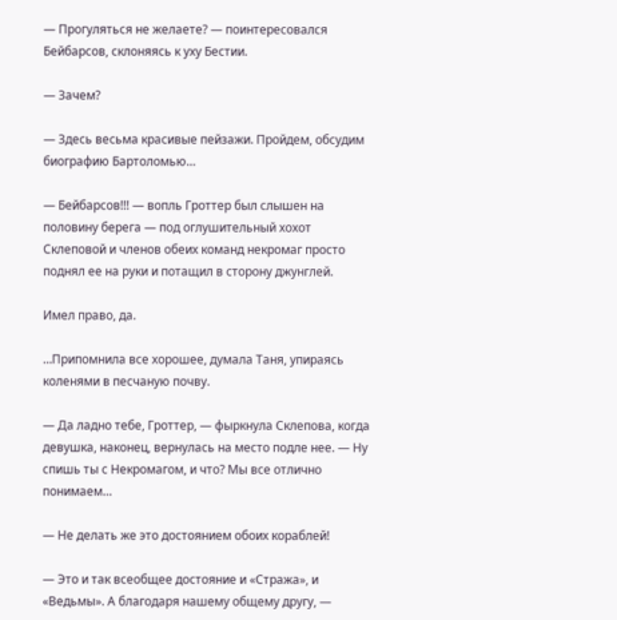— Прогуляться не желаете? — поинтересовался Бейбарсов, склоняясь к уху Бестии.

— Зачем?

— Здесь весьма красивые пейзажи. Пройдем, обсудим биографию Бартоломью…

— Бейбарсов!!! — вопль Гроттер был слышен на половину берега — под оглушительный хохот Склеповой и членов обеих команд некромаг просто поднял ее на руки и потащил в сторону джунглей.

Имел право, да.

…Припомнила все хорошее, думала Таня, упираясь коленями в песчаную почву.

— Да ладно тебе, Гроттер, — фыркнула Склепова, когда девушка, наконец, вернулась на место подле нее. — Ну спишь ты с Некромагом, и что? Мы все отлично понимаем…

— Не делать же это достоянием обоих кораблей!

— Это и так всеобщее достояние и «Стража», и «Ведьмы». А благодаря нашему общему другу, —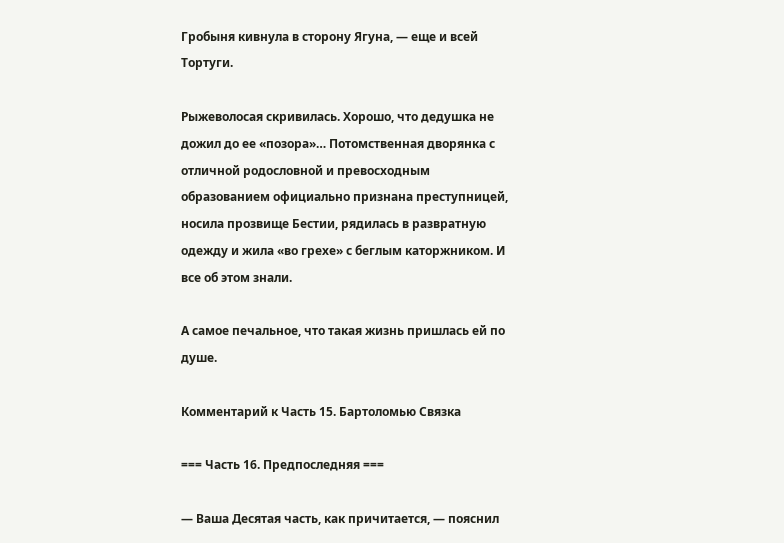Гробыня кивнула в сторону Ягуна, — еще и всей Тортуги.

Рыжеволосая скривилась. Хорошо, что дедушка не дожил до ее «позора»… Потомственная дворянка с отличной родословной и превосходным образованием официально признана преступницей, носила прозвище Бестии, рядилась в развратную одежду и жила «во грехе» с беглым каторжником. И все об этом знали.

А самое печальное, что такая жизнь пришлась ей по душе.

Комментарий к Часть 15. Бартоломью Связка

=== Часть 16. Предпоследняя ===

— Ваша Десятая часть, как причитается, — пояснил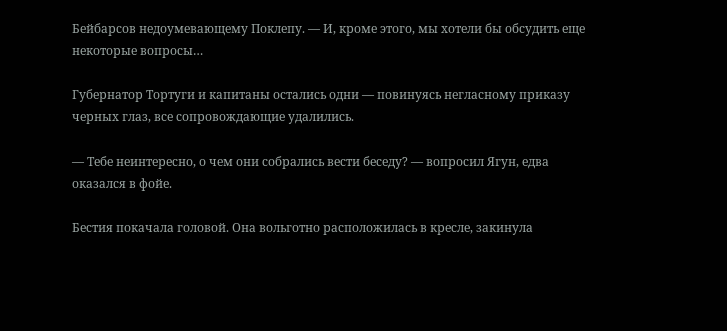Бейбарсов недоумевающему Поклепу. — И, кроме этого, мы хотели бы обсудить еще некоторые вопросы…

Губернатор Тортуги и капитаны остались одни — повинуясь негласному приказу черных глаз, все сопровождающие удалились.

— Тебе неинтересно, о чем они собрались вести беседу? — вопросил Ягун, едва оказался в фойе.

Бестия покачала головой. Она вольготно расположилась в кресле, закинула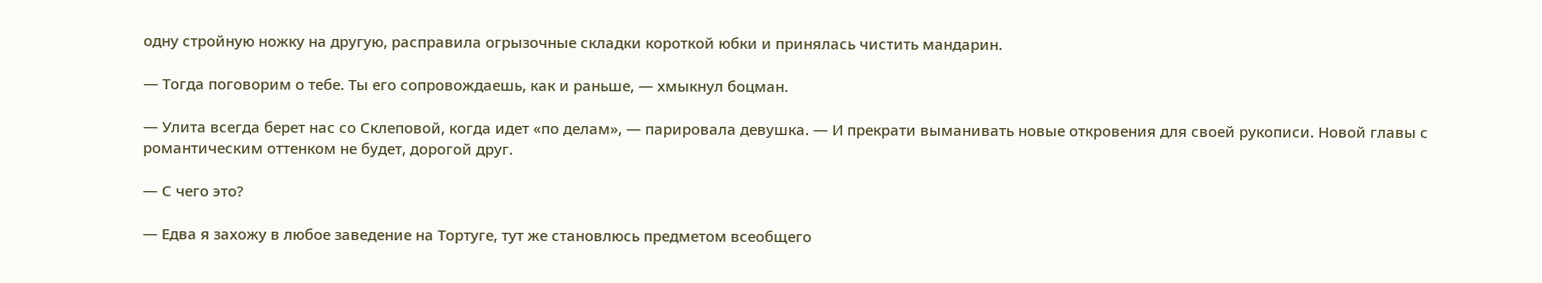одну стройную ножку на другую, расправила огрызочные складки короткой юбки и принялась чистить мандарин.

— Тогда поговорим о тебе. Ты его сопровождаешь, как и раньше, — хмыкнул боцман.

— Улита всегда берет нас со Склеповой, когда идет «по делам», — парировала девушка. — И прекрати выманивать новые откровения для своей рукописи. Новой главы с романтическим оттенком не будет, дорогой друг.

— С чего это?

— Едва я захожу в любое заведение на Тортуге, тут же становлюсь предметом всеобщего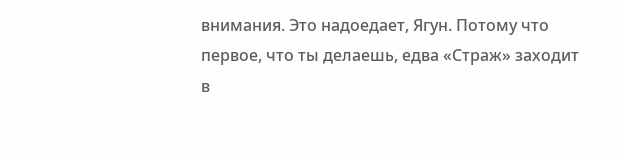внимания. Это надоедает, Ягун. Потому что первое, что ты делаешь, едва «Страж» заходит в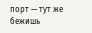порт — тут же бежишь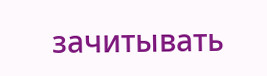зачитывать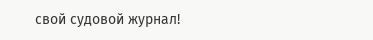свой судовой журнал!